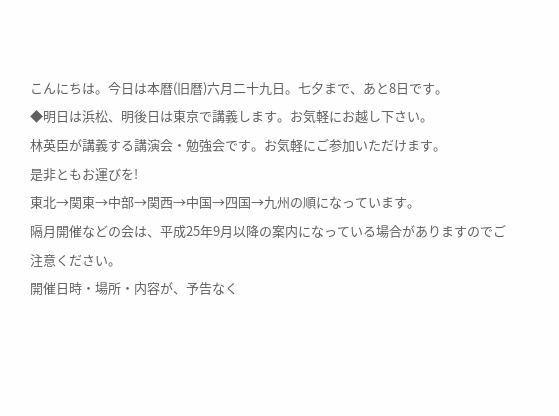こんにちは。今日は本暦(旧暦)六月二十九日。七夕まで、あと8日です。
◆明日は浜松、明後日は東京で講義します。お気軽にお越し下さい。
林英臣が講義する講演会・勉強会です。お気軽にご参加いただけます。
是非ともお運びを!
東北→関東→中部→関西→中国→四国→九州の順になっています。
隔月開催などの会は、平成25年9月以降の案内になっている場合がありますのでご注意ください。
開催日時・場所・内容が、予告なく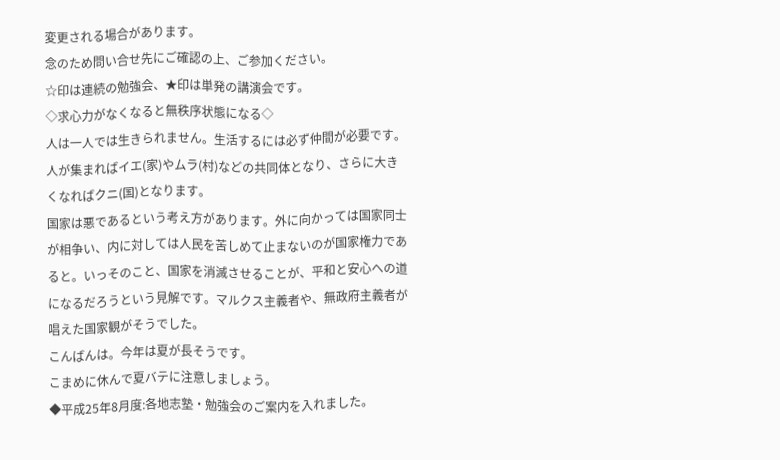変更される場合があります。
念のため問い合せ先にご確認の上、ご参加ください。
☆印は連続の勉強会、★印は単発の講演会です。
◇求心力がなくなると無秩序状態になる◇
人は一人では生きられません。生活するには必ず仲間が必要です。
人が集まればイエ(家)やムラ(村)などの共同体となり、さらに大きくなればクニ(国)となります。
国家は悪であるという考え方があります。外に向かっては国家同士が相争い、内に対しては人民を苦しめて止まないのが国家権力であると。いっそのこと、国家を消滅させることが、平和と安心への道になるだろうという見解です。マルクス主義者や、無政府主義者が唱えた国家観がそうでした。
こんばんは。今年は夏が長そうです。
こまめに休んで夏バテに注意しましょう。
◆平成25年8月度:各地志塾・勉強会のご案内を入れました。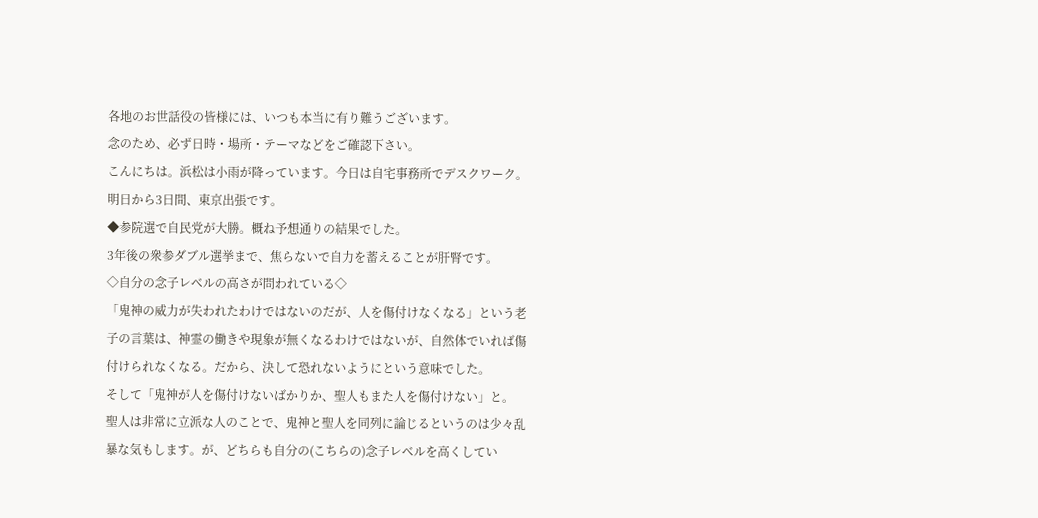各地のお世話役の皆様には、いつも本当に有り難うございます。
念のため、必ず日時・場所・テーマなどをご確認下さい。
こんにちは。浜松は小雨が降っています。今日は自宅事務所でデスクワーク。明日から3日間、東京出張です。
◆参院選で自民党が大勝。概ね予想通りの結果でした。
3年後の衆参ダブル選挙まで、焦らないで自力を蓄えることが肝腎です。
◇自分の念子レベルの高さが問われている◇
「鬼神の威力が失われたわけではないのだが、人を傷付けなくなる」という老子の言葉は、神霊の働きや現象が無くなるわけではないが、自然体でいれば傷付けられなくなる。だから、決して恐れないようにという意味でした。
そして「鬼神が人を傷付けないばかりか、聖人もまた人を傷付けない」と。
聖人は非常に立派な人のことで、鬼神と聖人を同列に論じるというのは少々乱暴な気もします。が、どちらも自分の(こちらの)念子レベルを高くしてい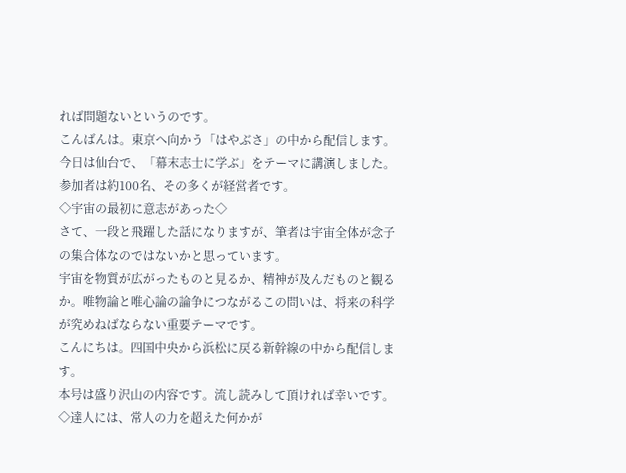れば問題ないというのです。
こんばんは。東京へ向かう「はやぶさ」の中から配信します。
今日は仙台で、「幕末志士に学ぶ」をテーマに講演しました。
参加者は約100名、その多くが経営者です。
◇宇宙の最初に意志があった◇
さて、一段と飛躍した話になりますが、筆者は宇宙全体が念子の集合体なのではないかと思っています。
宇宙を物質が広がったものと見るか、精神が及んだものと観るか。唯物論と唯心論の論争につながるこの問いは、将来の科学が究めねばならない重要テーマです。
こんにちは。四国中央から浜松に戻る新幹線の中から配信します。
本号は盛り沢山の内容です。流し読みして頂ければ幸いです。
◇達人には、常人の力を超えた何かが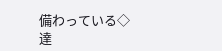備わっている◇
達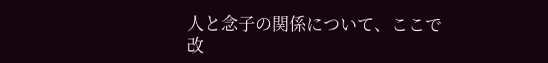人と念子の関係について、ここで改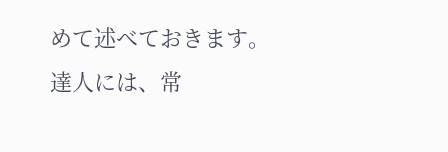めて述べておきます。
達人には、常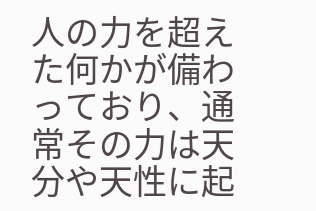人の力を超えた何かが備わっており、通常その力は天分や天性に起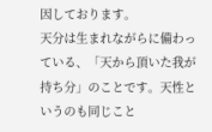因しております。
天分は生まれながらに備わっている、「天から頂いた我が持ち分」のことです。天性というのも同じこと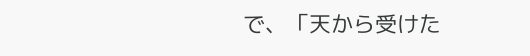で、「天から受けた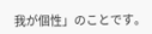我が個性」のことです。